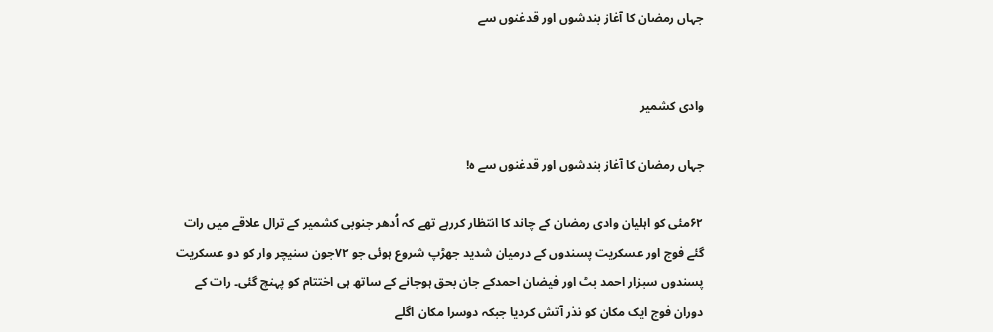جہاں رمضان کا آغاز بندشوں اور قدغنوں سے


وادی کشمیر

جہاں رمضان کا آغاز بندشوں اور قدغنوں سے ہ!

۶۲مئی کو اہلیان وادی رمضان کے چاند کا انتظار کررہے تھے کہ اُدھر جنوبی کشمیر کے ترال علاقے میں رات گئے فوج اور عسکریت پسندوں کے درمیان شدید جھڑپ شروع ہوئی جو ۷۲جون سنیچر وار کو دو عسکریت پسندوں سبزار احمد بٹ اور فیضان احمدکے جان بحق ہوجانے کے ساتھ ہی اختتام کو پہنچ گئی۔ رات کے دوران فوج ایک مکان کو نذر آتش کردیا جبکہ دوسرا مکان اگلے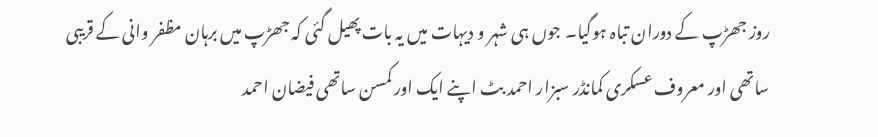روز جھڑپ کے دوران تباہ ہوگیا۔ جوں ہی شہر و دیہات میں یہ بات پھیل گئی کہ جھڑپ میں برہان مظفر وانی کے قریبی ساتھی اور معروف عسکری کمانڈر سبزار احمد بٹ اپنے ایک اور کمسن ساتھی فیضان احمد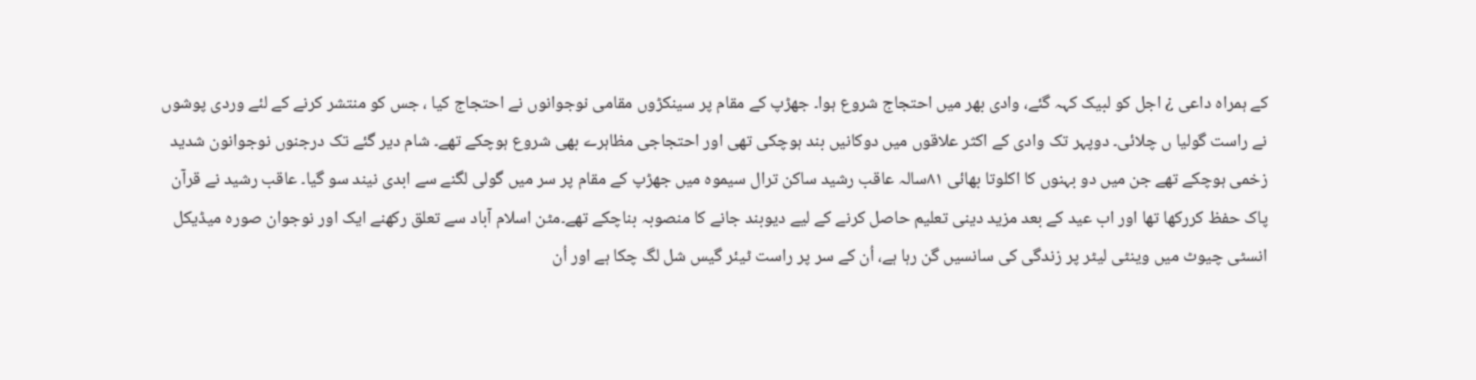کے ہمراہ داعی ¿ اجل کو لبیک کہہ گئے، وادی بھر میں احتجاج شروع ہوا۔ جھڑپ کے مقام پر سینکڑوں مقامی نوجوانوں نے احتجاج کیا ، جس کو منتشر کرنے کے لئے وردی پوشوں نے راست گولیا ں چلائی۔ دوپہر تک وادی کے اکثر علاقوں میں دوکانیں بند ہوچکی تھی اور احتجاجی مظاہرے بھی شروع ہوچکے تھے۔ شام دیر گئے تک درجنوں نوجوانون شدید زخمی ہوچکے تھے جن میں دو بہنوں کا اکلوتا بھائی ۸۱سالہ عاقب رشید ساکن ترال سیموہ میں جھڑپ کے مقام پر سر میں گولی لگنے سے ابدی نیند سو گیا۔ عاقب رشید نے قرآن پاک حفظ کررکھا تھا اور اب عید کے بعد مزید دینی تعلیم حاصل کرنے کے لیے دیوبند جانے کا منصوبہ بناچکے تھے۔مٹن اسلام آباد سے تعلق رکھنے ایک اور نوجوان صورہ میڈیکل انسٹی چیوٹ میں وینٹی لیٹر پر زندگی کی سانسیں گن رہا ہے، اُن کے سر پر راست ٹیئر گیس شل لگ چکا ہے اور اُن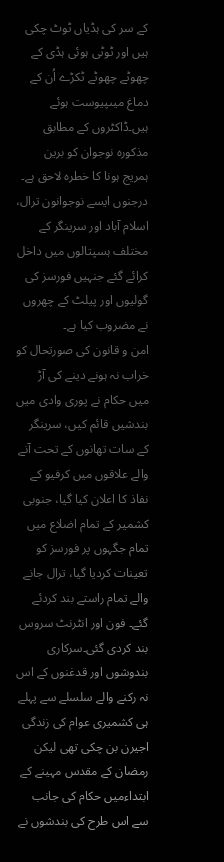کے سر کی ہڈیاں ٹوٹ چکی ہیں اور ٹوٹی ہوئی ہڈی کے چھوٹے چھوٹے ٹکڑے اُن کے دماغ میںپیوست ہوئے ہیں۔ڈاکٹروں کے مطابق مذکورہ نوجوان کو برین ہمریج ہونا کا خطرہ لاحق ہے۔ درجنوں ایسے نوجوانون ترال، اسلام آباد اور سرینگر کے مختلف ہسپتالوں میں داخل کرائے گئے جنہیں فورسز کی گولیوں اور پیلٹ کے چھروں نے مضروب کیا ہے۔
امن و قانون کی صورتحال کو خراب نہ ہونے دینے کی آڑ میں حکام نے پوری وادی میں بندشیں قائم کیں، سرینگر کے سات تھانوں کے تحت آنے والے علاقوں میں کرفیو کے نفاذ کا اعلان کیا گیا، جنوبی کشمیر کے تمام اضلاع میں تمام جگہوں پر فورسز کو تعینات کردیا گیا، ترال جانے والے تمام راستے بند کردئے گئے۔ فون اور انٹرنٹ سروس بند کردی گئی۔سرکاری بندوشوں اور قدغنوں کے اس نہ رکنے والے سلسلے سے پہلے ہی کشمیری عوام کی زندگی اجیرن بن چکی تھی لیکن رمضان کے مقدس مہینے کے ابتداءمیں حکام کی جانب سے اس طرح کی بندشوں نے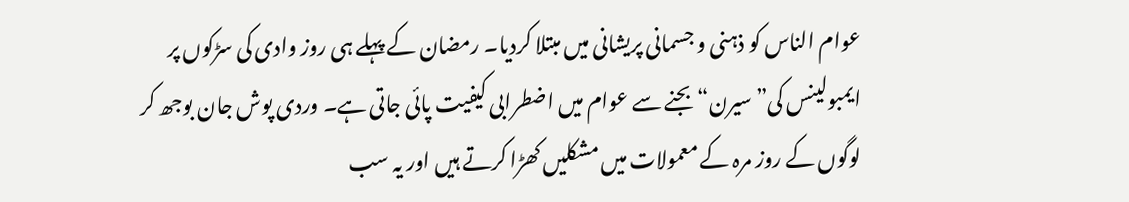عوام الناس کو ذہنی و جسمانی پریشانی میں مبتلا کردیا۔ رمضان کے پہلے ہی روز وادی کی سڑکوں پر ایمبولینس کی”سیرن“ بجنے سے عوام میں اضطرابی کیفیت پائی جاتی ہے۔ وردی پوش جان بوجھ کر لوگوں کے روز مرہ کے معمولات میں مشکلیں کھڑا کرتے ہیں اور یہ سب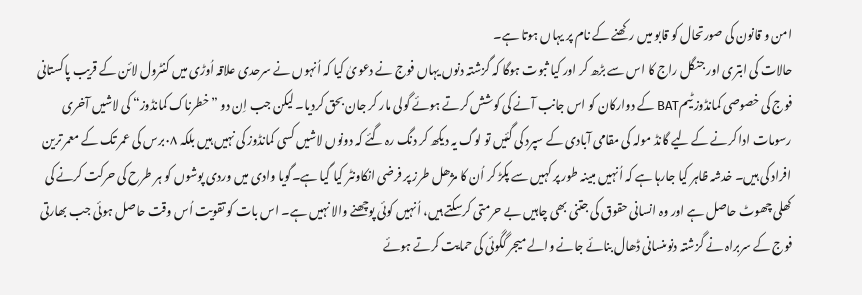امن و قانون کی صورتحال کو قابو میں رکھنے کے نام پر یہاں ہوتا ہے۔
حالات کی ابتری اور جنگل راج کا اس سے بڑھ کر اور کیا ثبوت ہوگا کہ گزشتہ دنوں یہاں فوج نے دعویٰ کیا کہ اُنہوں نے سرحدی علاقہ اُوڑی میں کنٹرول لائن کے قریب پاکستانی فوج کی خصوصی کمانڈوز ٹیمBAT کے دوارکان کو اس جانب آنے کی کوشش کرتے ہوئے گولی مار کر جان بحق کردیا۔ لیکن جب اِن دو ”خطرناک کمانڈوز“ کی لاشیں آخری رسومات ادا کرنے کے لیے گانڈ مولہ کی مقامی آبادی کے سپرد کی گئیں تو لوگ یہ دیکھ کر دنگ رہ گئے کہ دونوں لاشیں کسی کمانڈوز کی نہیں ہیں بلکہ ۰۸برس کی عمر تک کے معمر ترین افراد کی ہیں۔ خدشہ ظاہر کیا جارہا ہے کہ اُنہیں مبینہ طور پر کہیں سے پکڑ کر اُن کا مژھل طرز پر فرضی انکاونٹر کیا گیا ہے۔گویا وادی میں وردی پوشوں کو ہر طرح کی حرکت کرنے کی کھلی چھوٹ حاصل ہے اور وہ انسانی حقوق کی جتنی بھی چاہیں بے حرمتی کرسکتے ہیں، اُنہیں کوئی پوچھنے والا نہیں ہے۔ اس بات کو تقویت اُس وقت حاصل ہوئی جب بھارتی فوج کے سربراہ نے گزشتہ دنوںنسانی ڈھال بنائے جانے والے میجر گگوئی کی حمایت کرتے ہوئے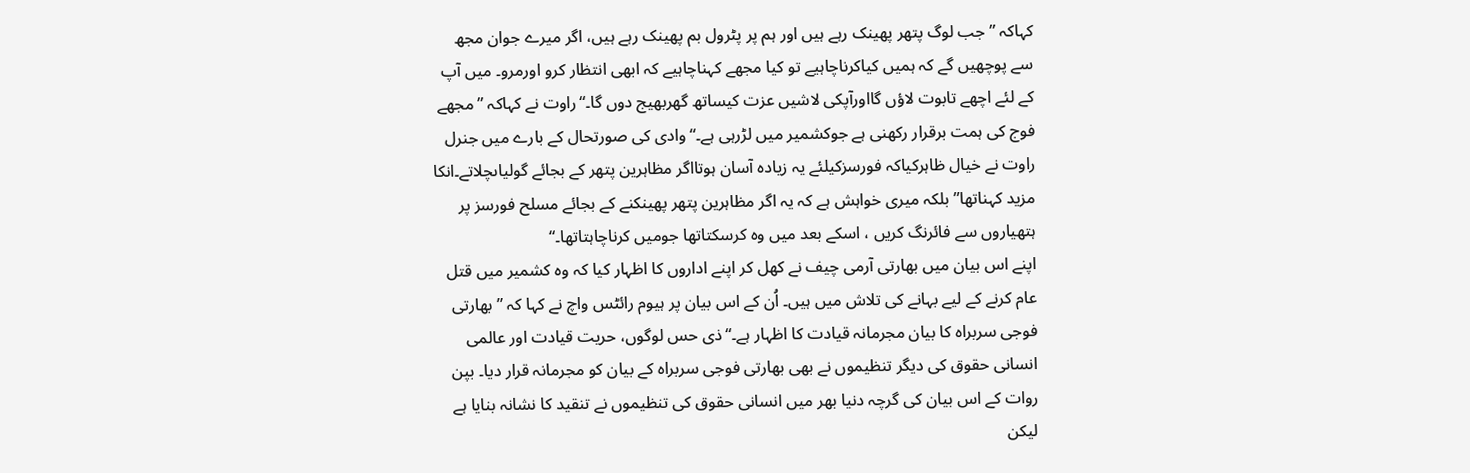کہاکہ ”جب لوگ پتھر پھینک رہے ہیں اور ہم پر پٹرول بم پھینک رہے ہیں، اگر میرے جوان مجھ سے پوچھیں گے کہ ہمیں کیاکرناچاہیے تو کیا مجھے کہناچاہیے کہ ابھی انتظار کرو اورمرو۔ میں آپ کے لئے اچھے تابوت لاؤں گااورآپکی لاشیں عزت کیساتھ گھربھیج دوں گا۔“راوت نے کہاکہ ”مجھے فوج کی ہمت برقرار رکھنی ہے جوکشمیر میں لڑرہی ہے۔“وادی کی صورتحال کے بارے میں جنرل راوت نے خیال ظاہرکیاکہ فورسزکیلئے یہ زیادہ آسان ہوتااگر مظاہرین پتھر کے بجائے گولیاںچلاتے۔انکا مزید کہناتھا” بلکہ میری خواہش ہے کہ یہ اگر مظاہرین پتھر پھینکنے کے بجائے مسلح فورسز پر ہتھیاروں سے فائرنگ کریں ، اسکے بعد میں وہ کرسکتاتھا جومیں کرناچاہتاتھا۔“
اپنے اس بیان میں بھارتی آرمی چیف نے کھل کر اپنے اداروں کا اظہار کیا کہ وہ کشمیر میں قتل عام کرنے کے لیے بہانے کی تلاش میں ہیں۔ اُن کے اس بیان پر ہیوم رائٹس واچ نے کہا کہ ” بھارتی فوجی سربراہ کا بیان مجرمانہ قیادت کا اظہار ہے۔“ذی حس لوگوں، حریت قیادت اور عالمی انسانی حقوق کی دیگر تنظیموں نے بھی بھارتی فوجی سربراہ کے بیان کو مجرمانہ قرار دیا۔ بپن روات کے اس بیان کی گرچہ دنیا بھر میں انسانی حقوق کی تنظیموں نے تنقید کا نشانہ بنایا ہے لیکن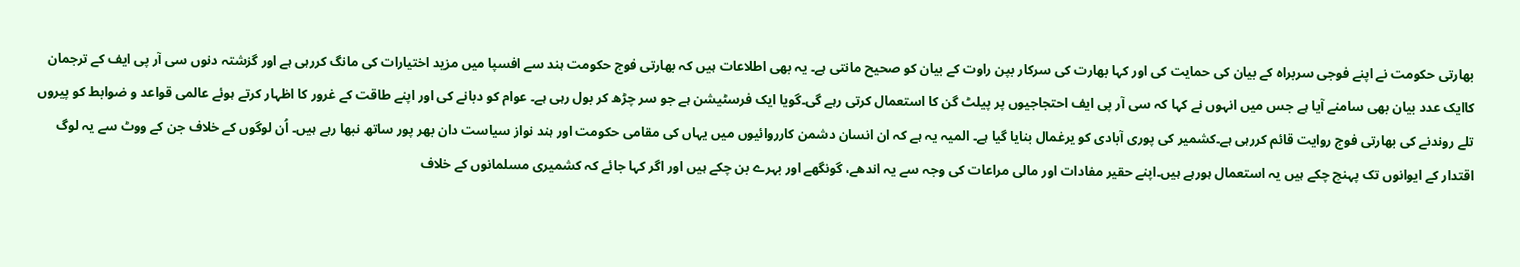بھارتی حکومت نے اپنے فوجی سربراہ کے بیان کی حمایت کی اور کہا بھارت کی سرکار بپن راوت کے بیان کو صحیح مانتی ہے۔ یہ بھی اطلاعات ہیں کہ بھارتی فوج حکومت ہند سے افسپا میں مزید اختیارات کی مانگ کررہی ہے اور گزشتہ دنوں سی آر پی ایف کے ترجمان کاایک عدد بیان بھی سامنے آیا ہے جس میں انہوں نے کہا کہ سی آر پی ایف احتجاجیوں پر پیلٹ گن کا استعمال کرتی رہے گی۔گویا ایک فرسٹیشن ہے جو سر چڑھ کر بول رہی ہے۔ عوام کو دبانے کی اور اپنے طاقت کے غرور کا اظہار کرتے ہوئے عالمی قواعد و ضوابط کو پیروں تلے روندنے کی بھارتی فوج روایت قائم کررہی ہے۔کشمیر کی پوری آبادی کو یرغمال بنایا گیا ہے۔ المیہ یہ ہے کہ ان انسان دشمن کارروائیوں میں یہاں کی مقامی حکومت اور ہند نواز سیاست دان بھر پور ساتھ نبھا رہے ہیں۔ اُن لوگوں کے خلاف جن کے ووٹ سے یہ لوگ اقتدار کے ایوانوں تک پہنچ چکے ہیں یہ استعمال ہورہے ہیں۔اپنے حقیر مفادات اور مالی مراعات کی وجہ سے یہ اندھے، گونگھے اور بہرے بن چکے ہیں اور اگر کہا جائے کہ کشمیری مسلمانوں کے خلاف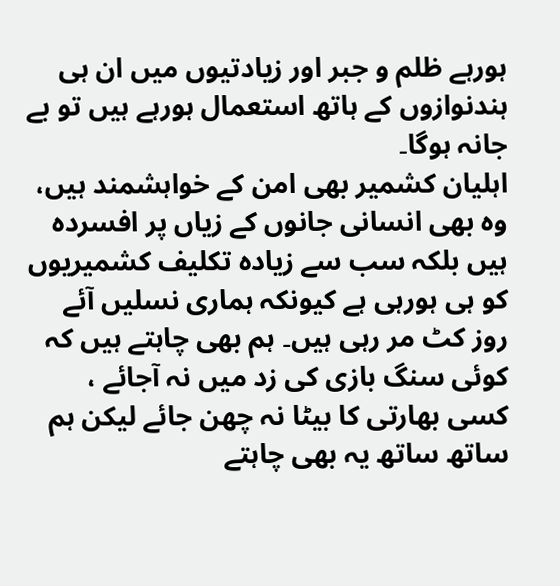ہورہے ظلم و جبر اور زیادتیوں میں ان ہی ہندنوازوں کے ہاتھ استعمال ہورہے ہیں تو بے جانہ ہوگا۔
اہلیان کشمیر بھی امن کے خواہشمند ہیں، وہ بھی انسانی جانوں کے زیاں پر افسردہ ہیں بلکہ سب سے زیادہ تکلیف کشمیریوں کو ہی ہورہی ہے کیونکہ ہماری نسلیں آئے روز کٹ مر رہی ہیں۔ ہم بھی چاہتے ہیں کہ کوئی سنگ بازی کی زد میں نہ آجائے ، کسی بھارتی کا بیٹا نہ چھن جائے لیکن ہم ساتھ ساتھ یہ بھی چاہتے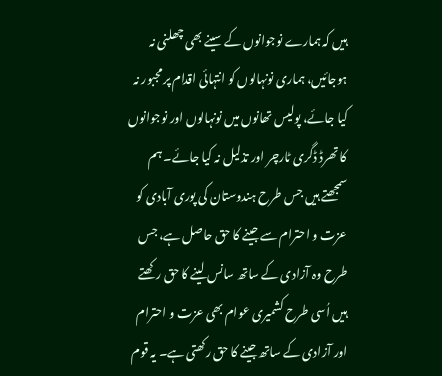ہیں کہ ہمارے نوجوانوں کے سینے بھی چھلنی نہ ہوجائیں، ہماری نونہالوں کو انتہائی اقدام پر مجبور نہ کیا جائے، پولیس تھانوں میں نونہالوں اور نوجوانوں کا تھرڈ ڈگری ٹارچر اور تذلیل نہ کیا جائے۔ ہم سمجھتے ہیں جس طرح ہندوستان کی پوری آبادی کو عزت و احترام سے جینے کا حق حاصل ہے، جس طرح وہ آزادی کے ساتھ سانس لینے کا حق رکھتے ہیں اُسی طرح کشمیری عوام بھی عزت و احترام اور آزادی کے ساتھ جینے کا حق رکھتی ہے۔ یہ قوم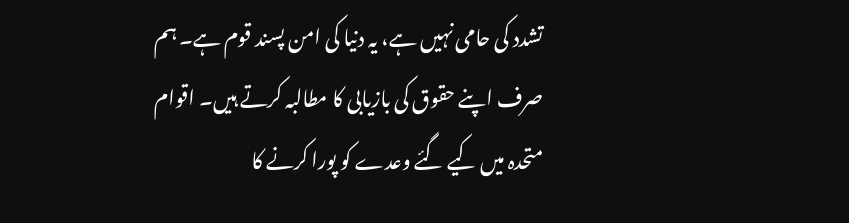تشدد کی حامی نہیں ہے، یہ دنیا کی امن پسند قوم ہے۔ ہم صرف اپنے حقوق کی بازیابی کا مطالبہ کرتے ہیں۔ اقوام متحدہ میں کیے گئے وعدے کو پورا کرنے کا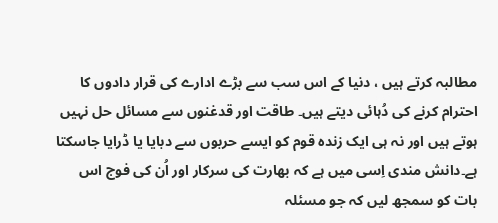مطالبہ کرتے ہیں ، دنیا کے اس سب سے بڑے ادارے کی قرار دادوں کا احترام کرنے کی دُہائی دیتے ہیں۔ طاقت اور قدغنوں سے مسائل حل نہیں ہوتے ہیں اور نہ ہی ایک زندہ قوم کو ایسے حربوں سے دبایا یا ڈرایا جاسکتا ہے۔دانش مندی اِسی میں ہے کہ بھارت کی سرکار اور اُن کی فوج اس بات کو سمجھ لیں کہ جو مسئلہ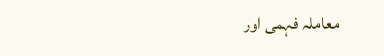معاملہ فہمی اور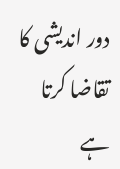دور اندیشی کا تقاضا کرتا ہے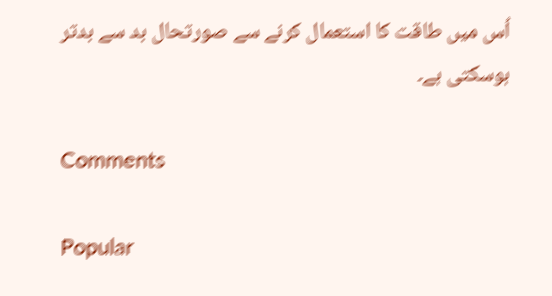اُس میں طاقت کا استعمال کرنے سے صورتحال بد سے بدتر ہوسکتی ہے۔

Comments

Popular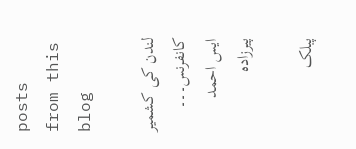posts from this blog

لندن کی کشمیر کانفرنس۔۔۔ ایس احمد پیرزادہ

پبلک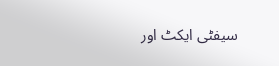سیفٹی ایکٹ اور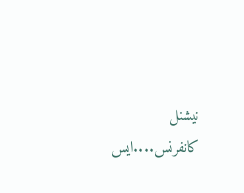نیشنل کانفرنس....ایس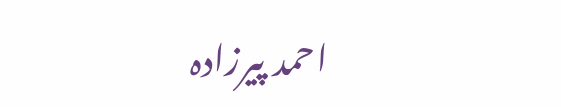احمد پیرزادہ